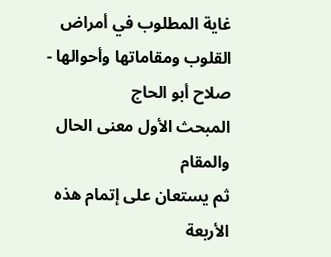غاية المطلوب في أمراض القلوب ومقاماتها وأحوالها - صلاح أبو الحاج
المبحث الأول معنى الحال والمقام
ثم يستعان على إتمام هذه الأربعة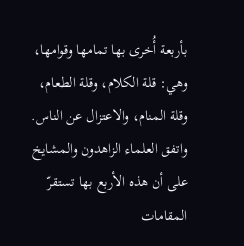بأربعة أُخرى بها تمامها وقوامها، وهي: قلة الكلام، وقلة الطعام، وقلة المنام، والاعتزال عن الناس.
واتفق العلماء الزاهدون والمشايخ على أن هذه الأربع بها تستقرّ المقامات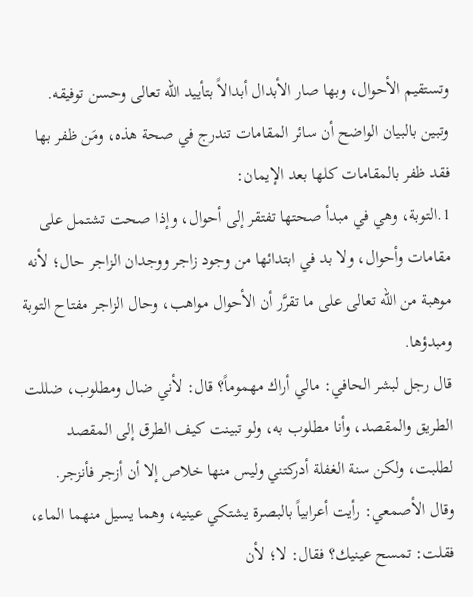وتستقيم الأحوال، وبها صار الأبدال أبدالاً بتأييد الله تعالى وحسن توفيقه.
وتبين بالبيان الواضح أن سائر المقامات تندرج في صحة هذه، ومَن ظفر بها فقد ظفر بالمقامات كلها بعد الإيمان:
1.التوبة، وهي في مبدأ صحتها تفتقر إلى أحوال، وإذا صحت تشتمل على مقامات وأحوال، ولا بد في ابتدائها من وجود زاجر ووجدان الزاجر حال؛ لأنه موهبة من الله تعالى على ما تقرَّر أن الأحوال مواهب، وحال الزاجر مفتاح التوبة ومبدؤها.
قال رجل لبشر الحافي: مالي أراك مهموماً؟ قال: لأني ضال ومطلوب، ضللت الطريق والمقصد، وأنا مطلوب به، ولو تبينت كيف الطرق إلى المقصد لطلبت، ولكن سنة الغفلة أدركتني وليس منها خلاص إلا أن أزجر فأنزجر.
وقال الأصمعي: رأيت أعرابياً بالبصرة يشتكي عينيه، وهما يسيل منهما الماء، فقلت: تمسح عينيك؟ فقال: لا؛ لأن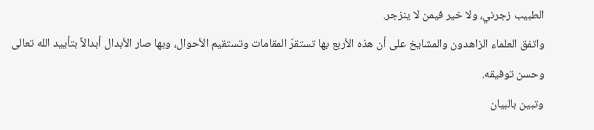الطبيب زجرني، ولا خير فيمن لا ينزجر.
واتفق العلماء الزاهدون والمشايخ على أن هذه الأربع بها تستقرّ المقامات وتستقيم الأحوال، وبها صار الأبدال أبدالاً بتأييد الله تعالى وحسن توفيقه.
وتبين بالبيان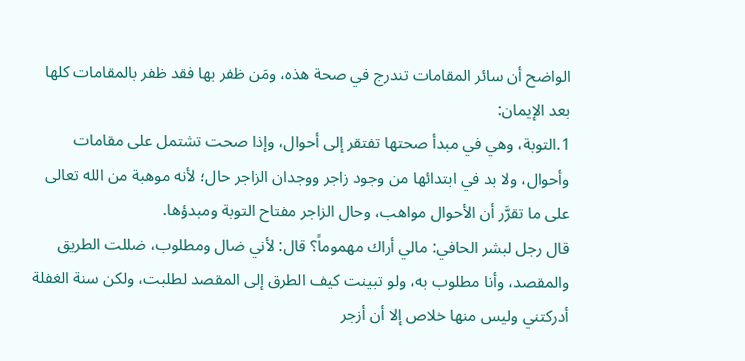الواضح أن سائر المقامات تندرج في صحة هذه، ومَن ظفر بها فقد ظفر بالمقامات كلها بعد الإيمان:
1.التوبة، وهي في مبدأ صحتها تفتقر إلى أحوال، وإذا صحت تشتمل على مقامات وأحوال، ولا بد في ابتدائها من وجود زاجر ووجدان الزاجر حال؛ لأنه موهبة من الله تعالى على ما تقرَّر أن الأحوال مواهب، وحال الزاجر مفتاح التوبة ومبدؤها.
قال رجل لبشر الحافي: مالي أراك مهموماً؟ قال: لأني ضال ومطلوب، ضللت الطريق والمقصد، وأنا مطلوب به، ولو تبينت كيف الطرق إلى المقصد لطلبت، ولكن سنة الغفلة أدركتني وليس منها خلاص إلا أن أزجر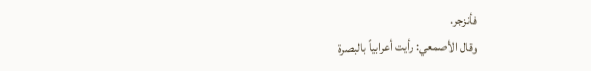فأنزجر.
وقال الأصمعي: رأيت أعرابياً بالبصرة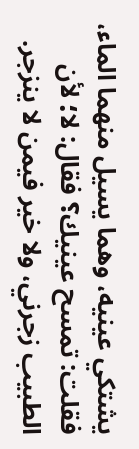يشتكي عينيه، وهما يسيل منهما الماء، فقلت: تمسح عينيك؟ فقال: لا؛ لأن الطبيب زجرني، ولا خير فيمن لا ينزجر.